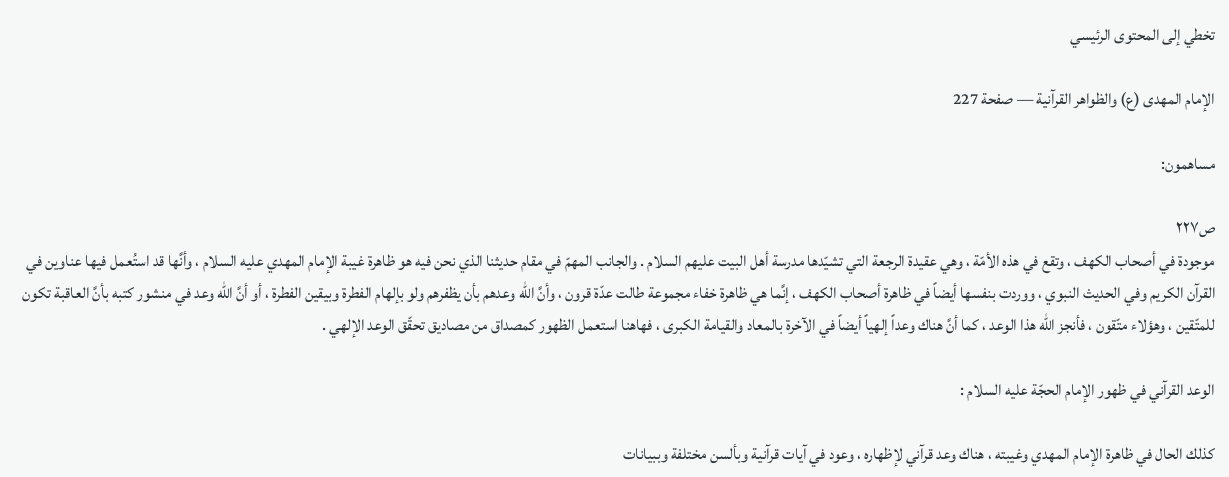تخطي إلى المحتوى الرئيسي

الإمام المهدى (ع) والظواهر القرآنية — صفحة 227

مساهمون:

ص٢٢٧
موجودة في أصحاب الكهف ، وتقع في هذه الأمّة ، وهي عقيدة الرجعة التي تشيّدها مدرسة أهل البيت عليهم السلام . والجانب المهمّ في مقام حديثنا الذي نحن فيه هو ظاهرة غيبة الإمام المهدي عليه السلام ، وأنَّها قد استُعمل فيها عناوين في القرآن الكريم وفي الحديث النبوي ، ووردت بنفسها أيضاً في ظاهرة أصحاب الكهف ، إنَّما هي ظاهرة خفاء مجموعة طالت عدّة قرون ، وأنَّ الله وعدهم بأن يظفرهم ولو بإلهام الفطرة وبيقين الفطرة ، أو أنَّ الله وعد في منشور كتبه بأنَّ العاقبة تكون للمتّقين ، وهؤلاء متّقون ، فأنجز الله هذا الوعد ، كما أنَّ هناك وعداً إلهياً أيضاً في الآخرة بالمعاد والقيامة الكبرى ، فهاهنا استعمل الظهور كمصداق من مصاديق تحقّق الوعد الإلهي .

الوعد القرآني في ظهور الإمام الحجّة عليه السلام :

كذلك الحال في ظاهرة الإمام المهدي وغيبته ، هناك وعد قرآني لإظهاره ، وعود في آيات قرآنية وبألسن مختلفة وببيانات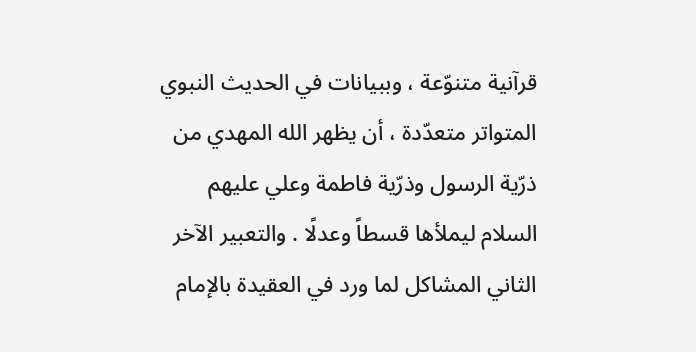قرآنية متنوّعة ، وببيانات في الحديث النبوي المتواتر متعدّدة ، أن يظهر الله المهدي من ذرّية الرسول وذرّية فاطمة وعلي عليهم السلام ليملأها قسطاً وعدلًا . والتعبير الآخر الثاني المشاكل لما ورد في العقيدة بالإمام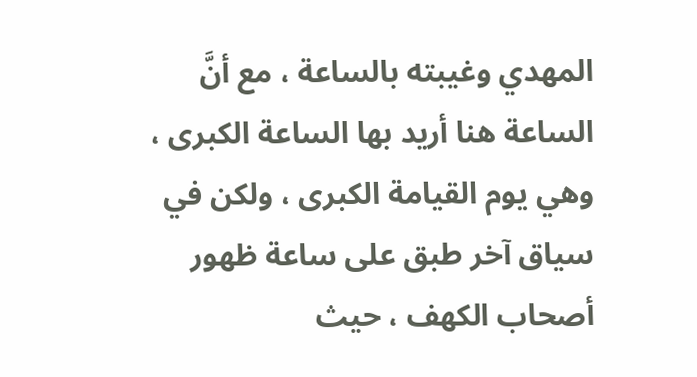المهدي وغيبته بالساعة ، مع أنَّ الساعة هنا أريد بها الساعة الكبرى ، وهي يوم القيامة الكبرى ، ولكن في سياق آخر طبق على ساعة ظهور أصحاب الكهف ، حيث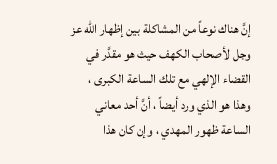إنَّ هناك نوعاً من المشاكلة بين إظهار الله عز وجل لأصحاب الكهف حيث هو مقدَّر في القضاء الإلهي مع تلك الساعة الكبرى ، وهذا هو الذي ورد أيضاً ، أنَّ أحد معاني الساعة ظهور المهدي ، وإن كان هذا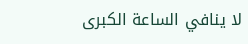لا ينافي الساعة الكبرى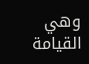وهي القيامة